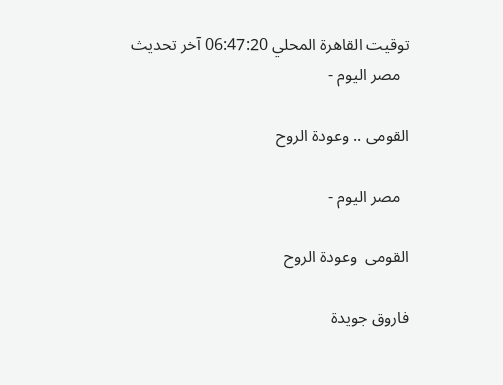توقيت القاهرة المحلي 06:47:20 آخر تحديث
  مصر اليوم -

القومى .. وعودة الروح

  مصر اليوم -

القومى  وعودة الروح

فاروق جويدة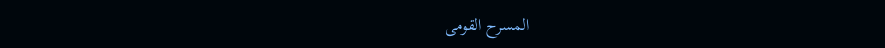المسرح القومى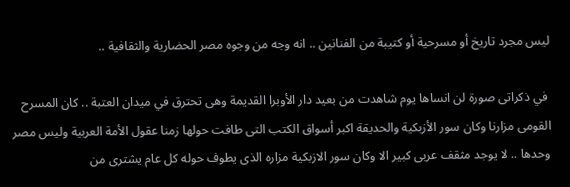ليس مجرد تاريخ أو مسرحية أو كتيبة من الفنانين .. انه وجه من وجوه مصر الحضارية والثقافية ..

 في ذكراتى صورة لن انساها يوم شاهدت من بعيد دار الأوبرا القديمة وهى تحترق في ميدان العتبة .. كان المسرح القومى مزارنا وكان سور الأزبكية والحديقة اكبر أسواق الكتب التى طافت حولها زمنا عقول الأمة العربية وليس مصر وحدها .. لا يوجد مثقف عربى كبير الا وكان سور الازبكية مزاره الذى يطوف حوله كل عام يشترى من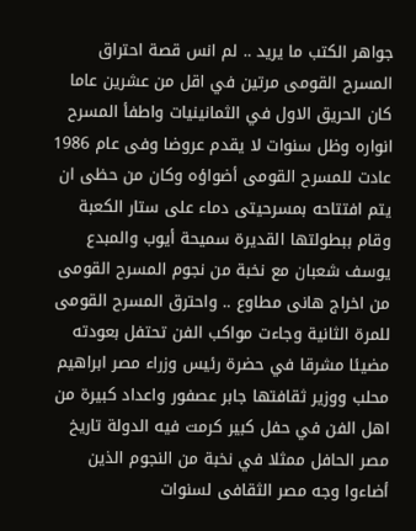جواهر الكتب ما يريد .. لم انس قصة احتراق المسرح القومى مرتين في اقل من عشرين عاما كان الحريق الاول في الثمانينيات واطفأ المسرح انواره وظل سنوات لا يقدم عروضا وفى عام 1986 عادت للمسرح القومى أضواؤه وكان من حظى ان يتم افتتاحه بمسرحيتى دماء على ستار الكعبة وقام ببطولتها القديرة سميحة أيوب والمبدع يوسف شعبان مع نخبة من نجوم المسرح القومى من اخراج هانى مطاوع .. واحترق المسرح القومى للمرة الثانية وجاءت مواكب الفن تحتفل بعودته مضيئا مشرقا في حضرة رئيس وزراء مصر ابراهيم محلب ووزير ثقافتها جابر عصفور واعداد كبيرة من اهل الفن في حفل كبير كرمت فيه الدولة تاريخ مصر الحافل ممثلا في نخبة من النجوم الذين أضاءوا وجه مصر الثقافى لسنوات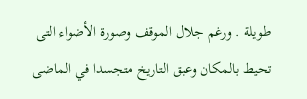طويلة . ورغم جلال الموقف وصورة الأضواء التى تحيط بالمكان وعبق التاريخ متجسدا في الماضى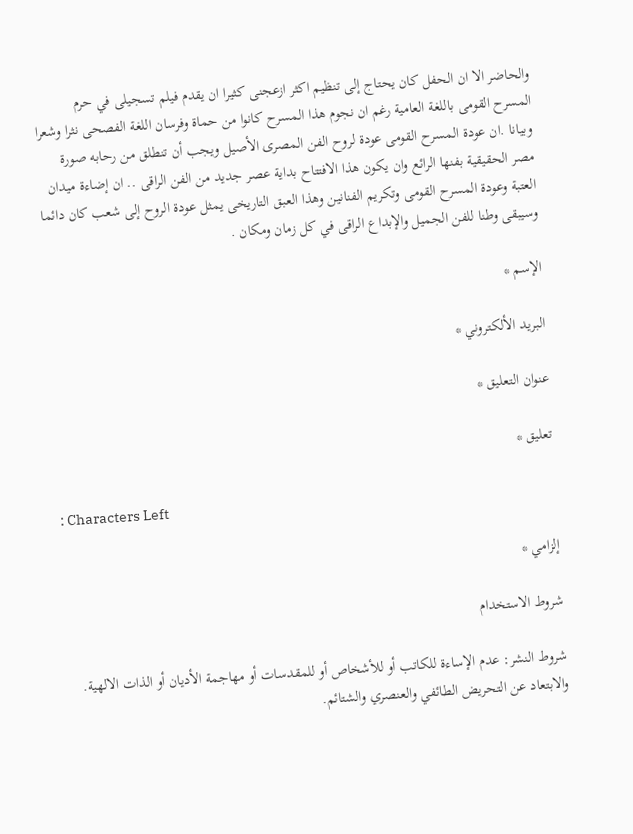والحاضر الا ان الحفل كان يحتاج إلى تنظيم اكثر ازعجنى كثيرا ان يقدم فيلم تسجيلى في حرم المسرح القومى باللغة العامية رغم ان نجوم هذا المسرح كانوا من حماة وفرسان اللغة الفصحى نثرا وشعرا وبيانا .ان عودة المسرح القومى عودة لروح الفن المصرى الأصيل ويجب أن تنطلق من رحابه صورة مصر الحقيقية بفنها الرائع وان يكون هذا الافتتاح بداية عصر جديد من الفن الراقى .. ان إضاءة ميدان العتبة وعودة المسرح القومى وتكريم الفنانين وهذا العبق التاريخى يمثل عودة الروح إلى شعب كان دائما وسيبقى وطنا للفن الجميل والإبداع الراقى في كل زمان ومكان .

الإسم *

البريد الألكتروني *

عنوان التعليق *

تعليق *

: Characters Left

إلزامي *

شروط الاستخدام

شروط النشر: عدم الإساءة للكاتب أو للأشخاص أو للمقدسات أو مهاجمة الأديان أو الذات الالهية. والابتعاد عن التحريض الطائفي والعنصري والشتائم.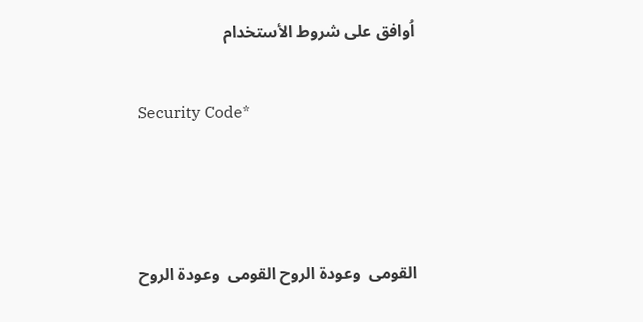اُوافق على شروط الأستخدام

Security Code*



القومى  وعودة الروح القومى  وعودة الروح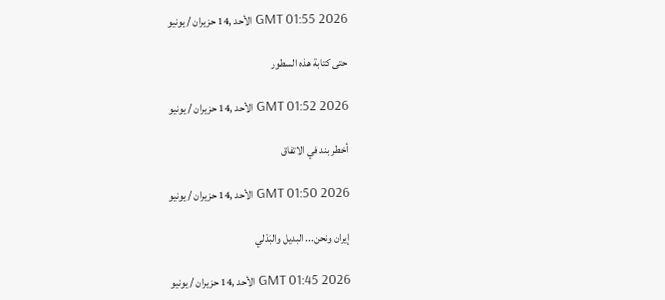GMT 01:55 2026 الأحد ,14 حزيران / يونيو

حتى كتابة هذه السطور

GMT 01:52 2026 الأحد ,14 حزيران / يونيو

أخطر بند في الاتفاق

GMT 01:50 2026 الأحد ,14 حزيران / يونيو

إيران ونحن... البديل والبَدْلي

GMT 01:45 2026 الأحد ,14 حزيران / يونيو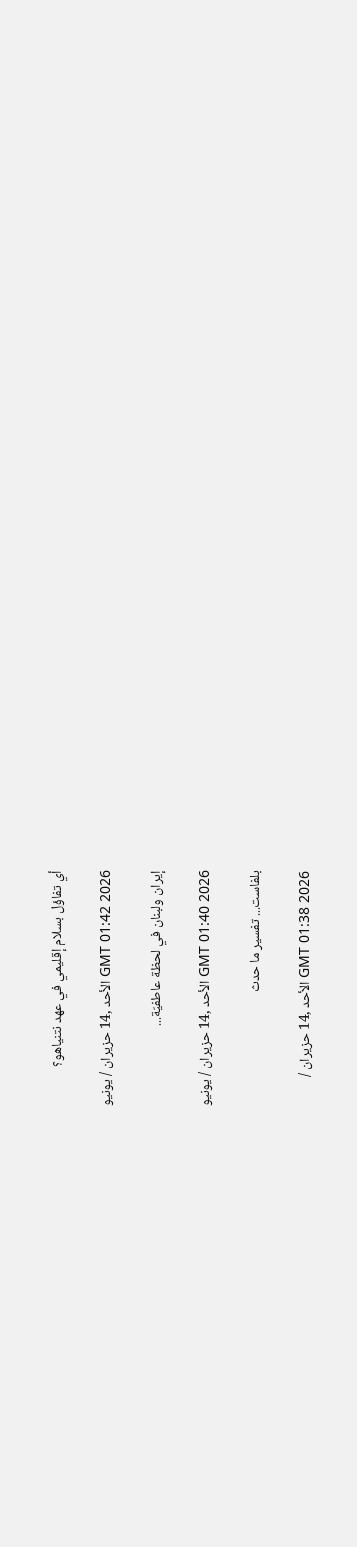أي تفاؤل بسلام إقليمي في عهد نتنياهو؟

GMT 01:42 2026 الأحد ,14 حزيران / يونيو

إيران ولبنان في لحظة عاطفيّة...

GMT 01:40 2026 الأحد ,14 حزيران / يونيو

بلفاست... تفسير ما حدث

GMT 01:38 2026 الأحد ,14 حزيران /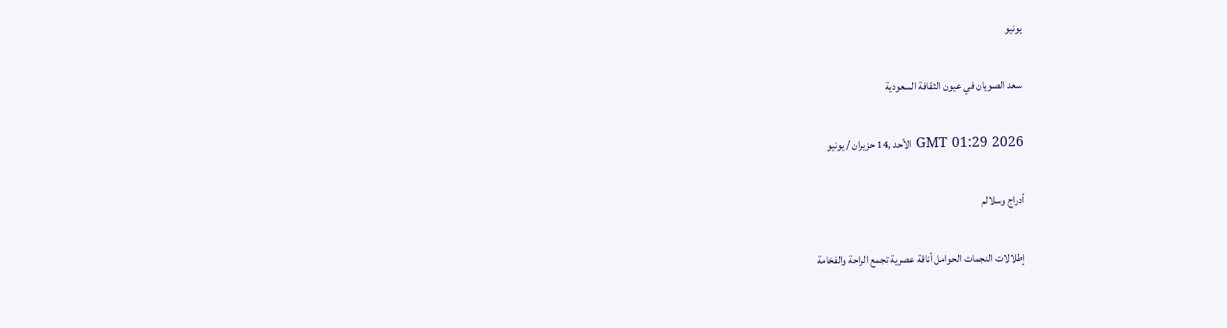يونيو

سعد الصويان في عيون الثقافة السعودية

GMT 01:29 2026 الأحد ,14 حزيران / يونيو

أدراج وسلالم

إطلالات النجمات الحوامل أناقة عصرية تجمع الراحة والفخامة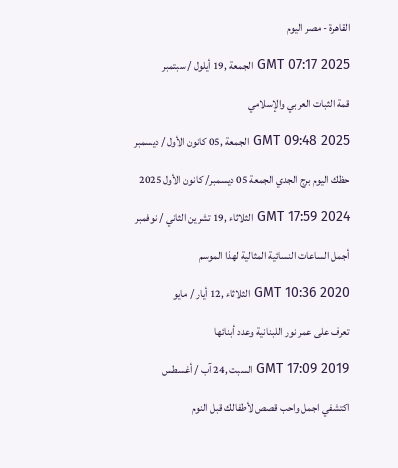القاهرة - مصر اليوم

GMT 07:17 2025 الجمعة ,19 أيلول / سبتمبر

قمة الثبات العربي والإسلامي

GMT 09:48 2025 الجمعة ,05 كانون الأول / ديسمبر

حظك اليوم برج الجدي الجمعة 05 ديسمبر/ كانون الأول 2025

GMT 17:59 2024 الثلاثاء ,19 تشرين الثاني / نوفمبر

أجمل الساعات النسائية المثالية لهذا الموسم

GMT 10:36 2020 الثلاثاء ,12 أيار / مايو

تعرف على عمر نور اللبنانية وعدد أبنائها

GMT 17:09 2019 السبت ,24 آب / أغسطس

اكتشفي اجمل واحب قصص لأطفالك قبل النوم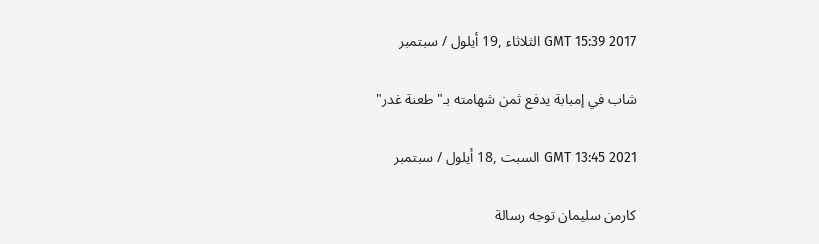GMT 15:39 2017 الثلاثاء ,19 أيلول / سبتمبر

شاب في إمبابة يدفع ثمن شهامته بـ"طعنة غدر"

GMT 13:45 2021 السبت ,18 أيلول / سبتمبر

كارمن سليمان توجه رسالة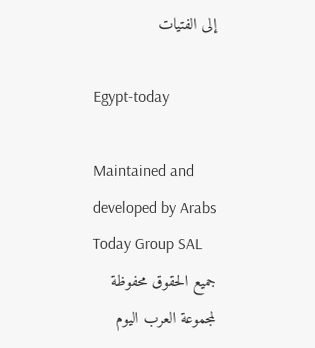إلى الفتيات

Egypt-today

Maintained and developed by Arabs Today Group SAL
جميع الحقوق محفوظة لمجموعة العرب اليوم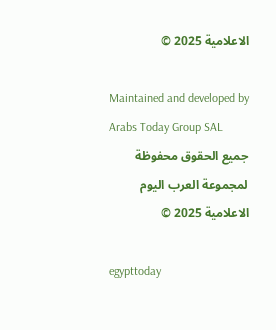الاعلامية 2025 ©

Maintained and developed by Arabs Today Group SAL
جميع الحقوق محفوظة لمجموعة العرب اليوم الاعلامية 2025 ©

egypttoday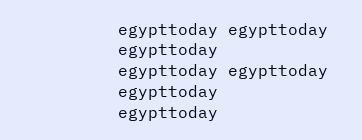egypttoday egypttoday egypttoday
egypttoday egypttoday egypttoday
egypttoday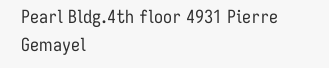Pearl Bldg.4th floor 4931 Pierre Gemayel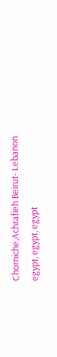Chorniche,Achrafieh Beirut- Lebanon
egypt, egypt, egypt